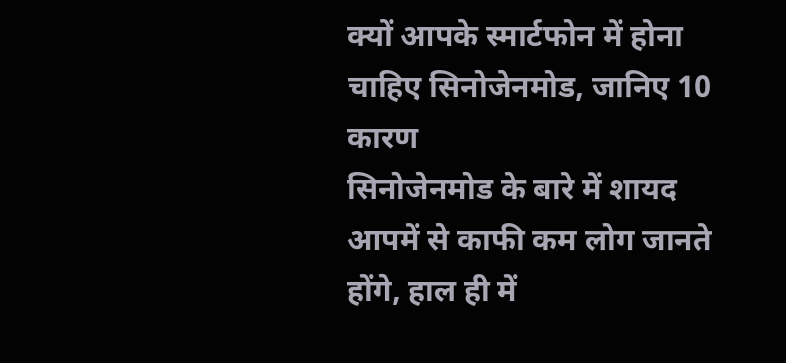क्यों आपके स्मार्टफोन में होना चाहिए सिनोजेनमोड, जानिए 10 कारण
सिनोजेनमोड के बारे में शायद आपमें से काफी कम लोग जानते होंगे, हाल ही में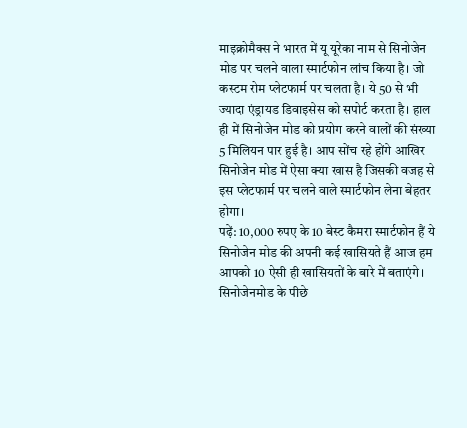माइक्रोमैक्स ने भारत में यू यूरेका नाम से सिनोजेन मोड पर चलने वाला स्मार्टफोन लांच किया है। जो कस्टम रोम प्लेटफार्म पर चलता है। ये 50 से भी ज्यादा एंड्रायड डिवाइसेस को सपोर्ट करता है। हाल ही में सिनोजेन मोड को प्रयोग करने वालों की संख्या 5 मिलियन पार हुई है। आप सोंच रहे होंगे आखिर सिनोजेन मोड में ऐसा क्या खास है जिसकी वजह से इस प्लेटफार्म पर चलने वाले स्मार्टफोन लेना बेहतर होगा।
पढ़ें: 10,000 रुपए के 10 बेस्ट कैमरा स्मार्टफोन हैं ये
सिनोजेन मोड की अपनी कई खासियते हैं आज हम आपको 10 ऐसी ही खासियतों के बारे में बताएंगे।
सिनोजेनमोड के पीछे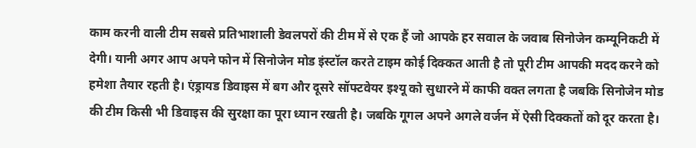काम करनी वाली टीम सबसे प्रतिभाशाली डेवलपरों की टीम में से एक हैं जो आपके हर सवाल के जवाब सिनोजेन कम्यूनिकटी में देगी। यानी अगर आप अपने फोन में सिनोजेन मोड इंस्टॉल करते टाइम कोई दिक्कत आती है तो पूरी टीम आपकी मदद करने को हमेशा तैयार रहती है। एंड्रायड डिवाइस में बग और दूसरे सॉफ्टवेयर इश्यू को सुधारने में काफी वक्त लगता है जबकि सिनोजेन मोड की टीम किसी भी डिवाइस की सुरक्षा का पूरा ध्यान रखती है। जबकि गूगल अपने अगले वर्जन में ऐसी दिक्कतों को दूर करता है।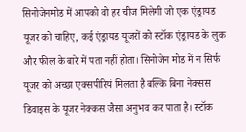सिनोजेनमोड में आपको वो हर चीज मिलेगी जो एक एंड्रायड यूजर को चाहिए, कई एंड्रायड यूजरों को स्टॉक एंड्रायड के लुक और फील के बारे में पता नहीं होता। सिनोजेन मोड में न सिर्फ यूजर को अच्छा एक्सपीरियं मिलता है बल्कि बिना नेक्सस डिवाइस के यूजर नेक्कस जैसा अनुभव कर पाता है। स्टॉक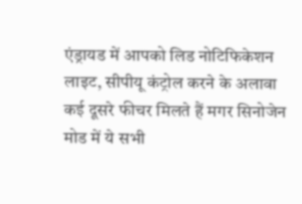एंड्रायड में आपको लिड नोटिफिकेशन लाइट, सीपीयू कंट्रोल करने के अलावा कई दूसरे फीचर मिलते हैं मगर सिनोजेन मोड में ये सभी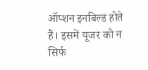ऑप्शन इनबिल्ड होते हैं। इसमें यूजर को न सिर्फ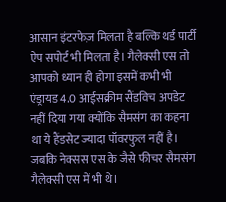आसान इंटरफेज़ मिलता है बल्कि थर्ड पार्टी ऐप सपोर्ट भी मिलता है। गैलेक्सी एस तो आपको ध्यान ही होगा इसमें कभी भी एंड्रायड 4.0 आईसक्रीम सैंडविच अपडेट नहीं दिया गया क्योंकि सैमसंग का कहना था ये हैंडसेट ज्यादा पॉवरफुल नहीं है। जबकि नेक्सस एस के जैसे फीचर सैमसंग गैलेक्सी एस में भी थे।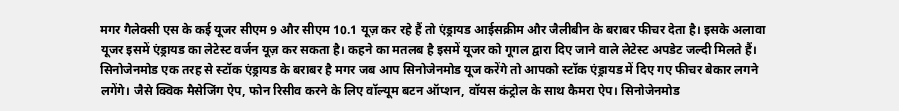मगर गैलेक्सी एस के कई यूजर सीएम 9 और सीएम 10.1 यूज़ कर रहे हैं तो एंड्रायड आईसक्रीम और जैलीबीन के बराबर फीचर देता है। इसके अलावा यूजर इसमें एंड्रायड का लेटेस्ट वर्जन यूज़ कर सकता है। कहने का मतलब है इसमें यूजर को गूगल द्वारा दिए जाने वाले लेटेस्ट अपडेट जल्दी मिलते हैं। सिनोजेनमोड एक तरह से स्टॉक एंड्रायड के बराबर है मगर जब आप सिनोजेनमोड यूज करेंगे तो आपको स्टॉक एंड्रायड में दिए गए फीचर बेकार लगने लगेंगे। जैसे क्विक मैसेजिंग ऐप, फोन रिसीव करने के लिए वॉल्यूम बटन ऑप्शन, वॉयस कंट्रोल के साथ कैमरा ऐप। सिनोजेनमोड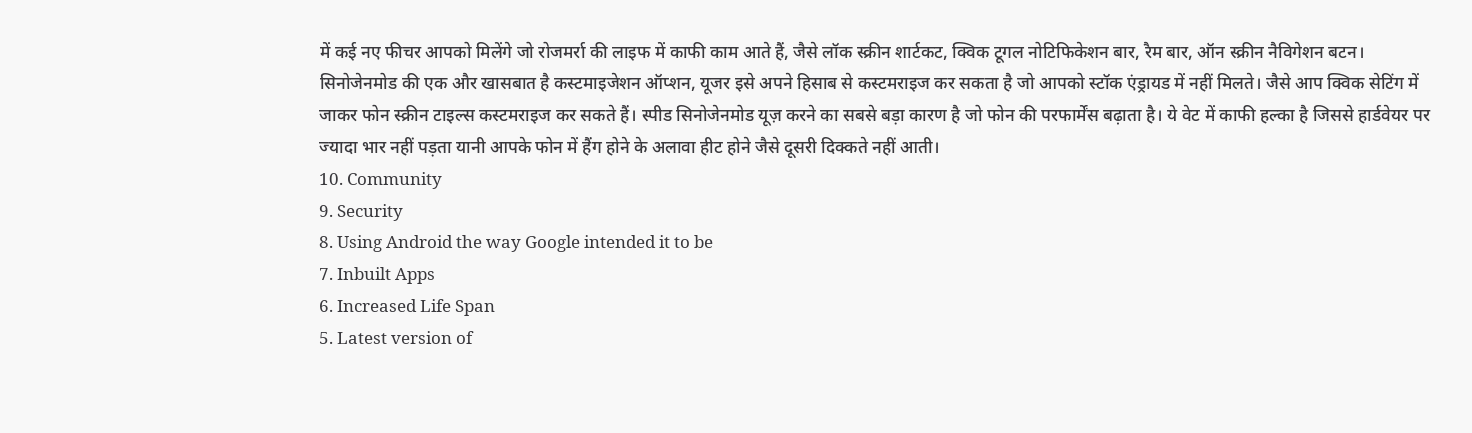में कई नए फीचर आपको मिलेंगे जो रोजमर्रा की लाइफ में काफी काम आते हैं, जैसे लॉक स्क्रीन शार्टकट, क्विक टूगल नोटिफिकेशन बार, रैम बार, ऑन स्क्रीन नैविगेशन बटन। सिनोजेनमोड की एक और खासबात है कस्टमाइजेशन ऑप्शन, यूजर इसे अपने हिसाब से कस्टमराइज कर सकता है जो आपको स्टॉक एंड्रायड में नहीं मिलते। जैसे आप क्विक सेटिंग में जाकर फोन स्क्रीन टाइल्स कस्टमराइज कर सकते हैं। स्पीड सिनोजेनमोड यूज़ करने का सबसे बड़ा कारण है जो फोन की परफार्मेंस बढ़ाता है। ये वेट में काफी हल्का है जिससे हार्डवेयर पर ज्यादा भार नहीं पड़ता यानी आपके फोन में हैंग होने के अलावा हीट होने जैसे दूसरी दिक्कते नहीं आती।
10. Community
9. Security
8. Using Android the way Google intended it to be
7. Inbuilt Apps
6. Increased Life Span
5. Latest version of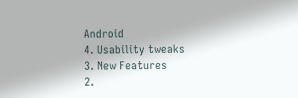Android
4. Usability tweaks
3. New Features
2.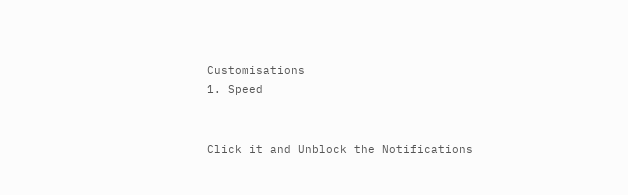Customisations
1. Speed


Click it and Unblock the Notifications